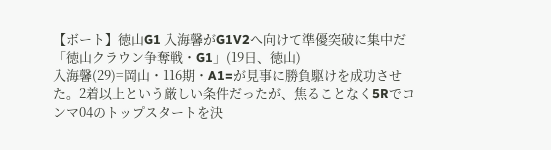【ボート】徳山G1 入海馨がG1V2へ向けて準優突破に集中だ
「徳山クラウン争奪戦・G1」(19日、徳山)
入海馨(29)=岡山・116期・A1=が見事に勝負駆けを成功させた。2着以上という厳しい条件だったが、焦ることなく5Rでコンマ04のトップスタートを決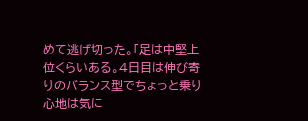めて逃げ切った。「足は中堅上位くらいある。4日目は伸び寄りのバランス型でちょっと乗り心地は気に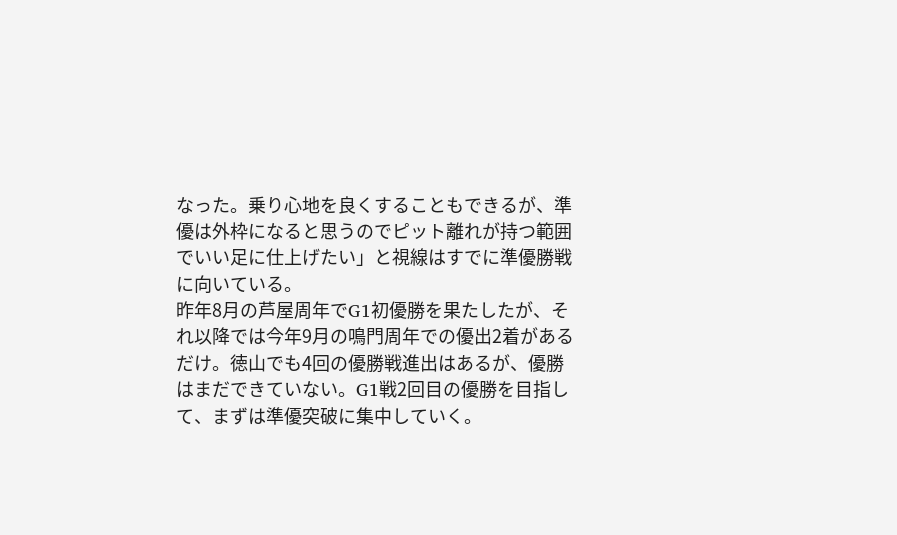なった。乗り心地を良くすることもできるが、準優は外枠になると思うのでピット離れが持つ範囲でいい足に仕上げたい」と視線はすでに準優勝戦に向いている。
昨年8月の芦屋周年でG1初優勝を果たしたが、それ以降では今年9月の鳴門周年での優出2着があるだけ。徳山でも4回の優勝戦進出はあるが、優勝はまだできていない。G1戦2回目の優勝を目指して、まずは準優突破に集中していく。